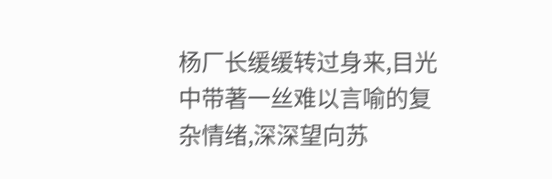杨厂长缓缓转过身来,目光中带著一丝难以言喻的复杂情绪,深深望向苏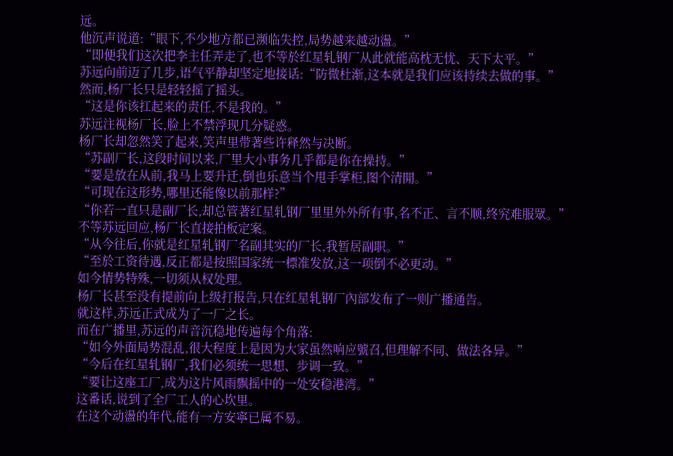远。
他沉声说道:“眼下,不少地方都已濒临失控,局势越来越动盪。”
“即便我们这次把李主任弄走了,也不等於红星轧钢厂从此就能高枕无忧、天下太平。”
苏远向前迈了几步,语气平静却坚定地接话:“防微杜渐,这本就是我们应该持续去做的事。”
然而,杨厂长只是轻轻摇了摇头。
“这是你该扛起来的责任,不是我的。”
苏远注视杨厂长,脸上不禁浮现几分疑惑。
杨厂长却忽然笑了起来,笑声里带著些许释然与决断。
“苏副厂长,这段时间以来,厂里大小事务几乎都是你在操持。”
“要是放在从前,我马上要升迁,倒也乐意当个甩手掌柜,图个清閒。”
“可现在这形势,哪里还能像以前那样?”
“你若一直只是副厂长,却总管著红星轧钢厂里里外外所有事,名不正、言不顺,终究难服眾。”
不等苏远回应,杨厂长直接拍板定案。
“从今往后,你就是红星轧钢厂名副其实的厂长,我暂居副职。”
“至於工资待遇,反正都是按照国家统一標准发放,这一项倒不必更动。”
如今情势特殊,一切须从权处理。
杨厂长甚至没有提前向上级打报告,只在红星轧钢厂內部发布了一则广播通告。
就这样,苏远正式成为了一厂之长。
而在广播里,苏远的声音沉稳地传遍每个角落:
“如今外面局势混乱,很大程度上是因为大家虽然响应號召,但理解不同、做法各异。”
“今后在红星轧钢厂,我们必须统一思想、步调一致。”
“要让这座工厂,成为这片风雨飘摇中的一处安稳港湾。”
这番话,说到了全厂工人的心坎里。
在这个动盪的年代,能有一方安寧已属不易。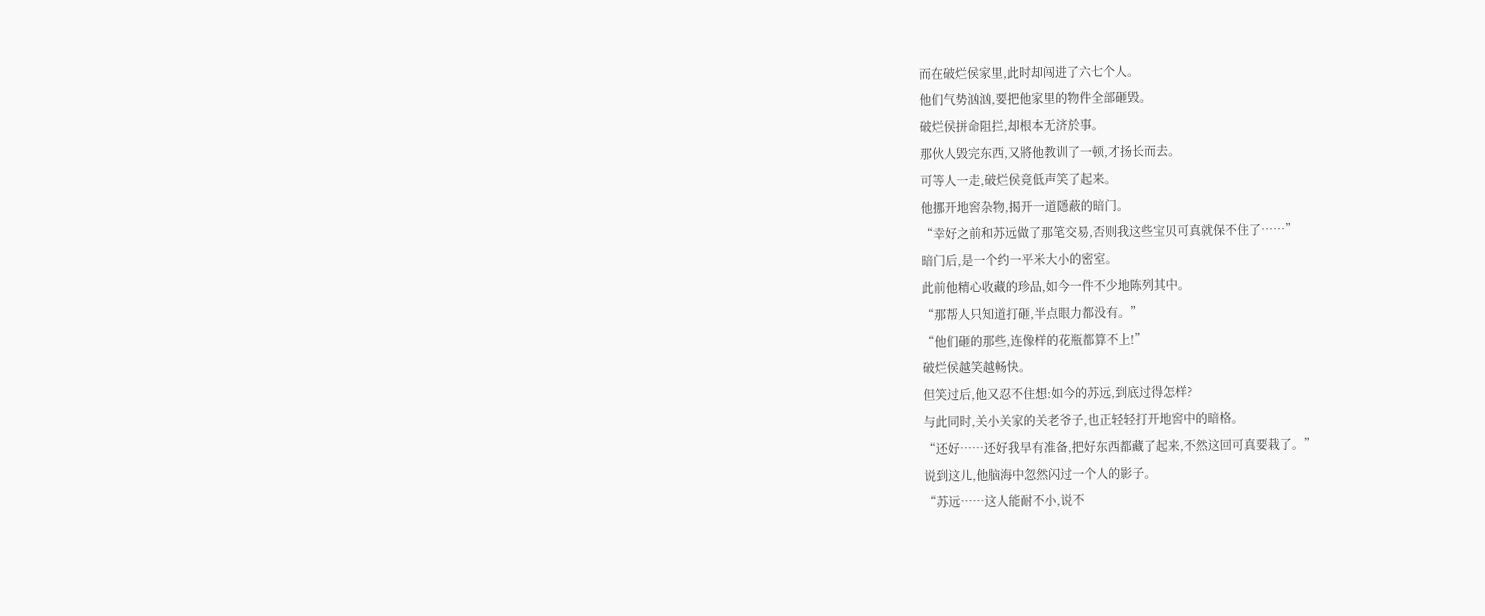而在破烂侯家里,此时却闯进了六七个人。
他们气势汹汹,要把他家里的物件全部砸毁。
破烂侯拼命阻拦,却根本无济於事。
那伙人毁完东西,又將他教训了一顿,才扬长而去。
可等人一走,破烂侯竟低声笑了起来。
他挪开地窖杂物,揭开一道隱蔽的暗门。
“幸好之前和苏远做了那笔交易,否则我这些宝贝可真就保不住了……”
暗门后,是一个约一平米大小的密室。
此前他精心收藏的珍品,如今一件不少地陈列其中。
“那帮人只知道打砸,半点眼力都没有。”
“他们砸的那些,连像样的花瓶都算不上!”
破烂侯越笑越畅快。
但笑过后,他又忍不住想:如今的苏远,到底过得怎样?
与此同时,关小关家的关老爷子,也正轻轻打开地窖中的暗格。
“还好……还好我早有准备,把好东西都藏了起来,不然这回可真要栽了。”
说到这儿,他脑海中忽然闪过一个人的影子。
“苏远……这人能耐不小,说不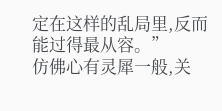定在这样的乱局里,反而能过得最从容。”
仿佛心有灵犀一般,关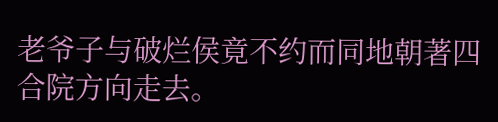老爷子与破烂侯竟不约而同地朝著四合院方向走去。